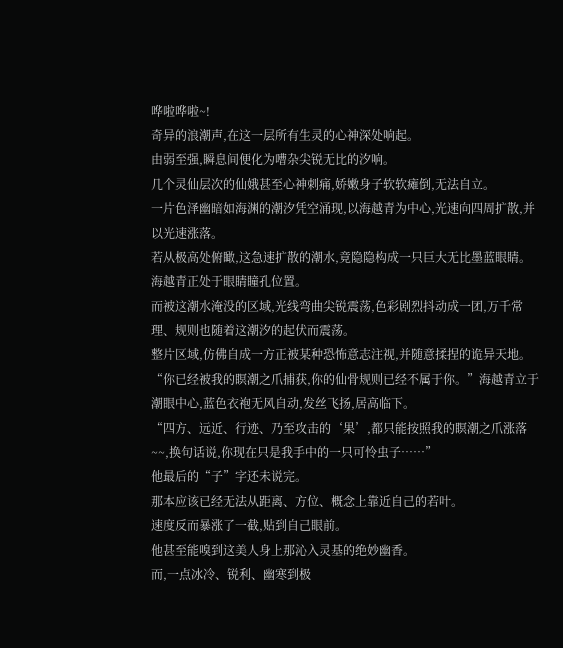哗啦哗啦~!
奇异的浪潮声,在这一层所有生灵的心神深处响起。
由弱至强,瞬息间便化为嘈杂尖锐无比的汐响。
几个灵仙层次的仙娥甚至心神刺痛,娇嫩身子软软瘫倒,无法自立。
一片色泽幽暗如海渊的潮汐凭空涌现,以海越青为中心,光速向四周扩散,并以光速涨落。
若从极高处俯瞰,这急速扩散的潮水,竟隐隐构成一只巨大无比墨蓝眼睛。
海越青正处于眼睛瞳孔位置。
而被这潮水淹没的区域,光线弯曲尖锐震荡,色彩剧烈抖动成一团,万千常理、规则也随着这潮汐的起伏而震荡。
整片区域,仿佛自成一方正被某种恐怖意志注视,并随意揉捏的诡异天地。
“你已经被我的瞑潮之爪捕获,你的仙骨规则已经不属于你。”海越青立于潮眼中心,蓝色衣袍无风自动,发丝飞扬,居高临下。
“四方、远近、行迹、乃至攻击的‘果’,都只能按照我的瞑潮之爪涨落~~,换句话说,你现在只是我手中的一只可怜虫子……”
他最后的“子”字还未说完。
那本应该已经无法从距离、方位、概念上靠近自己的若叶。
速度反而暴涨了一截,贴到自己眼前。
他甚至能嗅到这美人身上那沁入灵基的绝妙幽香。
而,一点冰冷、锐利、幽寒到极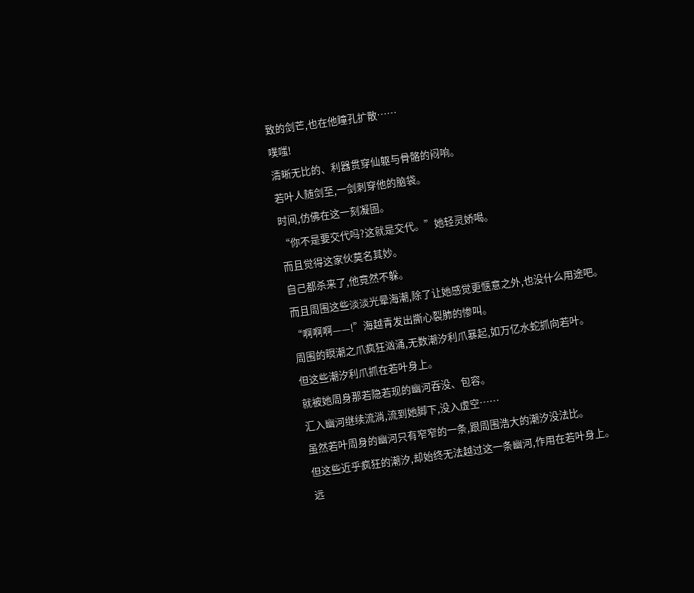致的剑芒,也在他瞳孔扩散……
噗嗤!
清晰无比的、利器贯穿仙躯与骨骼的闷响。
若叶人随剑至,一剑刺穿他的脑袋。
时间,仿佛在这一刻凝固。
“你不是要交代吗?这就是交代。”她轻灵娇喝。
而且觉得这家伙莫名其妙。
自己都杀来了,他竟然不躲。
而且周围这些淡淡光晕海潮,除了让她感觉更惬意之外,也没什么用途吧。
“啊啊啊——!”海越青发出撕心裂肺的惨叫。
周围的瞑潮之爪疯狂汹涌,无数潮汐利爪暴起,如万亿水蛇抓向若叶。
但这些潮汐利爪抓在若叶身上。
就被她周身那若隐若现的幽河吞没、包容。
汇入幽河继续流淌,流到她脚下,没入虚空……
虽然若叶周身的幽河只有窄窄的一条,跟周围浩大的潮汐没法比。
但这些近乎疯狂的潮汐,却始终无法越过这一条幽河,作用在若叶身上。
远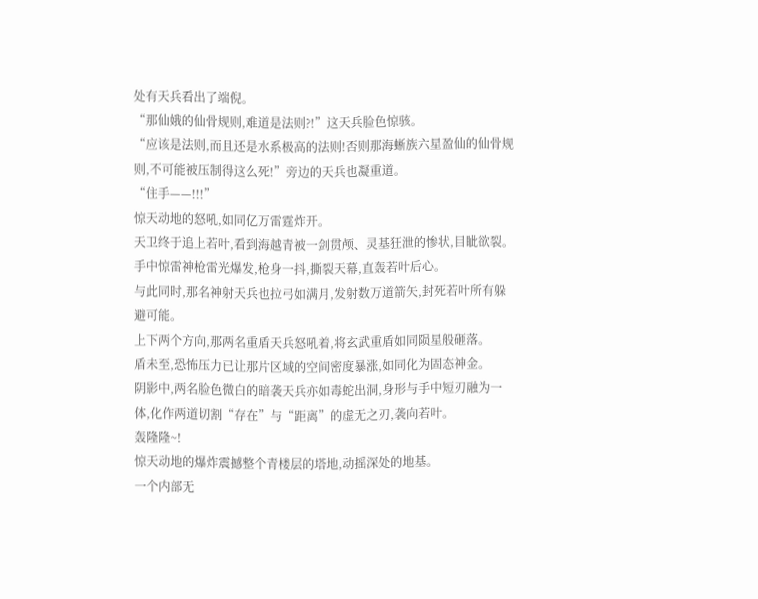处有天兵看出了端倪。
“那仙娥的仙骨规则,难道是法则?!”这天兵脸色惊骇。
“应该是法则,而且还是水系极高的法则!否则那海蜥族六星盈仙的仙骨规则,不可能被压制得这么死!”旁边的天兵也凝重道。
“住手——!!!”
惊天动地的怒吼,如同亿万雷霆炸开。
天卫终于追上若叶,看到海越青被一剑贯颅、灵基狂泄的惨状,目眦欲裂。
手中惊雷神枪雷光爆发,枪身一抖,撕裂天幕,直轰若叶后心。
与此同时,那名神射天兵也拉弓如满月,发射数万道箭矢,封死若叶所有躲避可能。
上下两个方向,那两名重盾天兵怒吼着,将玄武重盾如同陨星般砸落。
盾未至,恐怖压力已让那片区域的空间密度暴涨,如同化为固态神金。
阴影中,两名脸色微白的暗袭天兵亦如毒蛇出洞,身形与手中短刃融为一体,化作两道切割“存在”与“距离”的虚无之刃,袭向若叶。
轰隆隆~!
惊天动地的爆炸震撼整个青楼层的塔地,动摇深处的地基。
一个内部无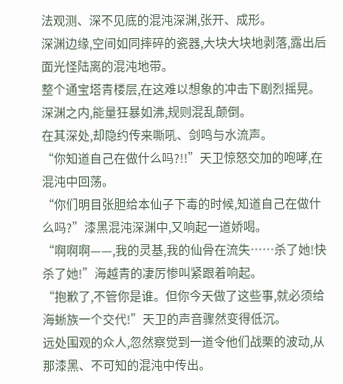法观测、深不见底的混沌深渊,张开、成形。
深渊边缘,空间如同摔碎的瓷器,大块大块地剥落,露出后面光怪陆离的混沌地带。
整个通宝塔青楼层,在这难以想象的冲击下剧烈摇晃。
深渊之内,能量狂暴如沸,规则混乱颠倒。
在其深处,却隐约传来嘶吼、剑鸣与水流声。
“你知道自己在做什么吗?!!”天卫惊怒交加的咆哮,在混沌中回荡。
“你们明目张胆给本仙子下毒的时候,知道自己在做什么吗?”漆黑混沌深渊中,又响起一道娇喝。
“啊啊啊——,我的灵基,我的仙骨在流失……杀了她!快杀了她!”海越青的凄厉惨叫紧跟着响起。
“抱歉了,不管你是谁。但你今天做了这些事,就必须给海蜥族一个交代!”天卫的声音骤然变得低沉。
远处围观的众人,忽然察觉到一道令他们战栗的波动,从那漆黑、不可知的混沌中传出。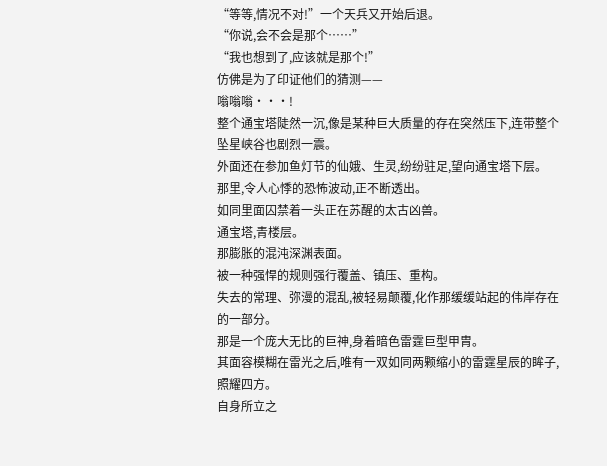“等等,情况不对!”一个天兵又开始后退。
“你说,会不会是那个……”
“我也想到了,应该就是那个!”
仿佛是为了印证他们的猜测——
嗡嗡嗡···!
整个通宝塔陡然一沉,像是某种巨大质量的存在突然压下,连带整个坠星峡谷也剧烈一震。
外面还在参加鱼灯节的仙娥、生灵,纷纷驻足,望向通宝塔下层。
那里,令人心悸的恐怖波动,正不断透出。
如同里面囚禁着一头正在苏醒的太古凶兽。
通宝塔,青楼层。
那膨胀的混沌深渊表面。
被一种强悍的规则强行覆盖、镇压、重构。
失去的常理、弥漫的混乱,被轻易颠覆,化作那缓缓站起的伟岸存在的一部分。
那是一个庞大无比的巨神,身着暗色雷霆巨型甲胄。
其面容模糊在雷光之后,唯有一双如同两颗缩小的雷霆星辰的眸子,照耀四方。
自身所立之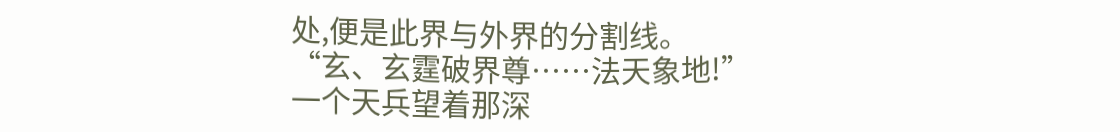处,便是此界与外界的分割线。
“玄、玄霆破界尊……法天象地!”
一个天兵望着那深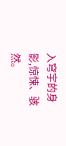入穹宇的身影,惊悚、骇然。